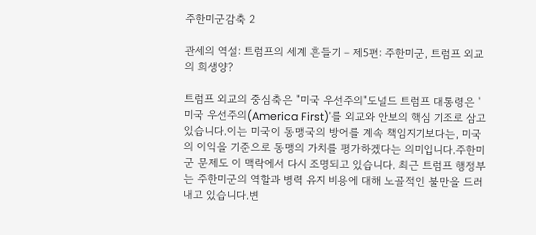주한미군감축 2

관세의 역설: 트럼프의 세계 흔들기 – 제5편: 주한미군, 트럼프 외교의 희생양?

트럼프 외교의 중심축은 "미국 우선주의"도널드 트럼프 대통령은 '미국 우선주의(America First)'를 외교와 안보의 핵심 기조로 삼고 있습니다.이는 미국이 동맹국의 방어를 계속 책임지기보다는, 미국의 이익을 기준으로 동맹의 가치를 평가하겠다는 의미입니다.주한미군 문제도 이 맥락에서 다시 조명되고 있습니다. 최근 트럼프 행정부는 주한미군의 역할과 병력 유지 비용에 대해 노골적인 불만을 드러내고 있습니다.변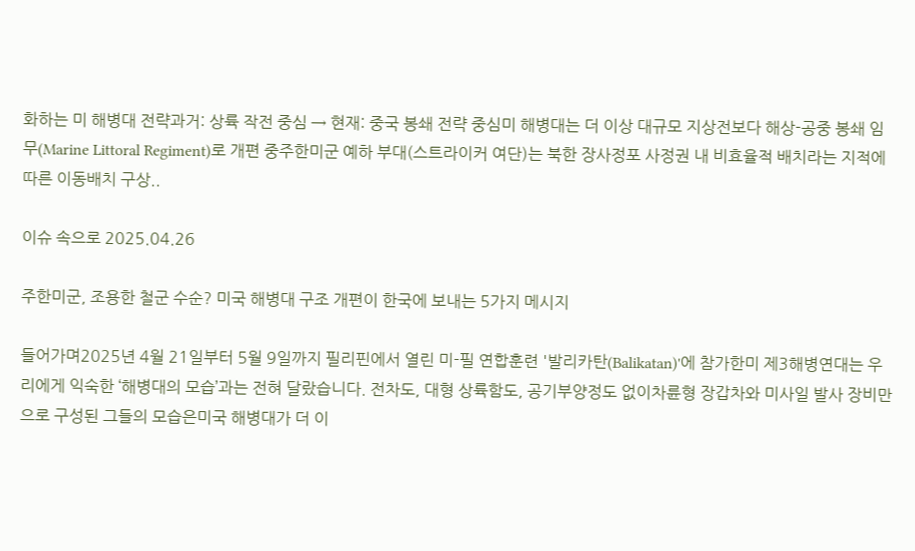화하는 미 해병대 전략과거: 상륙 작전 중심 → 현재: 중국 봉쇄 전략 중심미 해병대는 더 이상 대규모 지상전보다 해상-공중 봉쇄 임무(Marine Littoral Regiment)로 개편 중주한미군 예하 부대(스트라이커 여단)는 북한 장사정포 사정권 내 비효율적 배치라는 지적에 따른 이동배치 구상..

이슈 속으로 2025.04.26

주한미군, 조용한 철군 수순? 미국 해병대 구조 개편이 한국에 보내는 5가지 메시지

들어가며2025년 4월 21일부터 5월 9일까지 필리핀에서 열린 미-필 연합훈련 '발리카탄(Balikatan)'에 참가한미 제3해병연대는 우리에게 익숙한 ‘해병대의 모습’과는 전혀 달랐습니다. 전차도, 대형 상륙함도, 공기부양정도 없이차륜형 장갑차와 미사일 발사 장비만으로 구성된 그들의 모습은미국 해병대가 더 이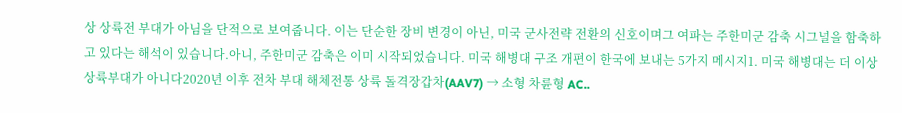상 상륙전 부대가 아님을 단적으로 보여줍니다. 이는 단순한 장비 변경이 아닌, 미국 군사전략 전환의 신호이며그 여파는 주한미군 감축 시그널을 함축하고 있다는 해석이 있습니다.아니, 주한미군 감축은 이미 시작되었습니다. 미국 해병대 구조 개편이 한국에 보내는 5가지 메시지1. 미국 해병대는 더 이상 상륙부대가 아니다2020년 이후 전차 부대 해체전통 상륙 돌격장갑차(AAV7) → 소형 차륜형 AC..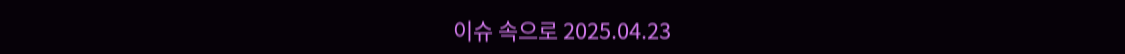이슈 속으로 2025.04.23